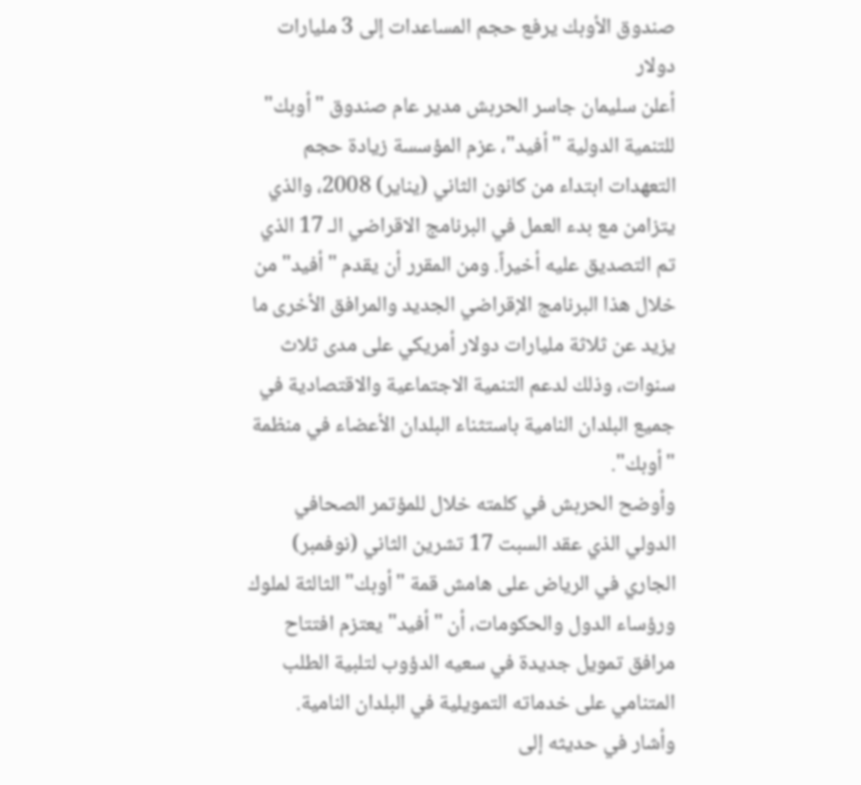صندوق الأوبك يرفع حجم المساعدات إلى 3 مليارات دولار
أعلن سليمان جاسر الحربش مدير عام صندوق "أوبك" للتنمية الدولية "أفيد"، عزم المؤسسة زيادة حجم التعهدات ابتداء من كانون الثاني (يناير) 2008، والذي يتزامن مع بدء العمل في البرنامج الاقراضي الـ 17 الذي تم التصديق عليه أخيراً. ومن المقرر أن يقدم "أفيد" من خلال هذا البرنامج الإقراضي الجديد والمرافق الأخرى ما يزيد عن ثلاثة مليارات دولار أمريكي على مدى ثلاث سنوات، وذلك لدعم التنمية الاجتماعية والاقتصادية في جميع البلدان النامية باستثناء البلدان الأعضاء في منظمة "أوبك".
وأوضح الحربش في كلمته خلال للمؤتمر الصحافي الدولي الذي عقد السبت 17 تشرين الثاني (نوفمبر) الجاري في الرياض على هامش قمة "أوبك" الثالثة لملوك ورؤساء الدول والحكومات، أن "أفيد" يعتزم افتتاح مرافق تمويل جديدة في سعيه الدؤوب لتلبية الطلب المتنامي على خدماته التمويلية في البلدان النامية.
وأشار في حديثه إلى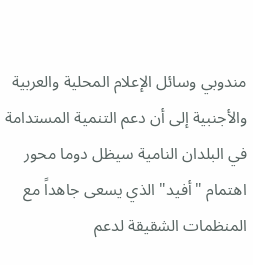مندوبي وسائل الإعلام المحلية والعربية والأجنبية إلى أن دعم التنمية المستدامة في البلدان النامية سيظل دوما محور اهتمام "أفيد" الذي يسعى جاهداً مع المنظمات الشقيقة لدعم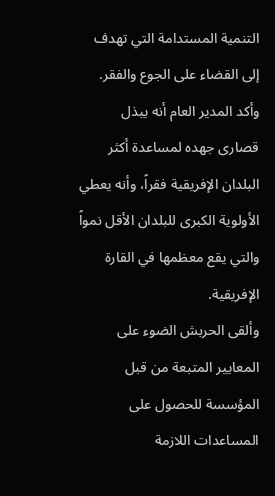التنمية المستدامة التي تهدف إلى القضاء على الجوع والفقر. وأكد المدير العام أنه يبذل قصارى جهده لمساعدة أكثر البلدان الإفريقية فقراً، وأنه يعطي الأولوية الكبرى للبلدان الأقل نمواً والتي يقع معظمها في القارة الإفريقية.
وألقى الحربش الضوء على المعايير المتبعة من قبل المؤسسة للحصول على المساعدات اللازمة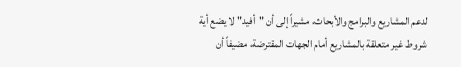لدعم المشاريع والبرامج والأبحاث، مشيراً إلى أن "أفيد" لا يضع أية شروط غير متعلقة بالمشاريع أمام الجهات المقترضة، مضيفاً أن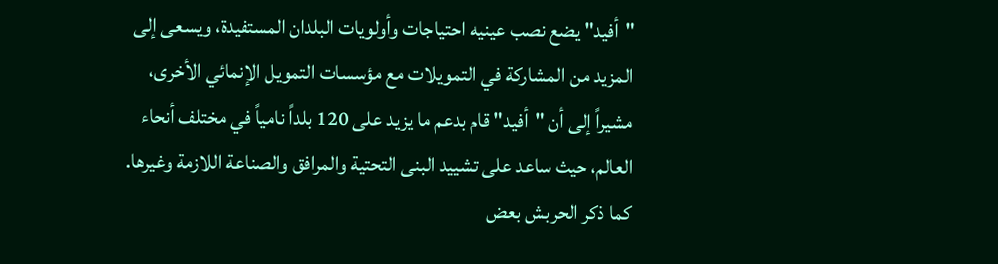"أفيد" يضع نصب عينيه احتياجات وأولويات البلدان المستفيدة، ويسعى إلى المزيد من المشاركة في التمويلات مع مؤسسات التمويل الإنمائي الأخرى، مشيراً إلى أن "أفيد" قام بدعم ما يزيد على 120 بلداً نامياً في مختلف أنحاء العالم، حيث ساعد على تشييد البنى التحتية والمرافق والصناعة اللازمة وغيرها. كما ذكر الحربش بعض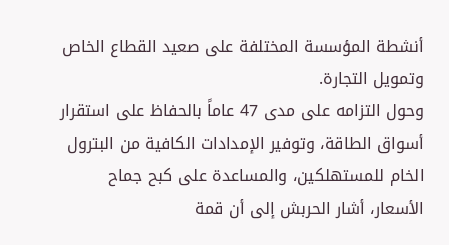أنشطة المؤسسة المختلفة على صعيد القطاع الخاص وتمويل التجارة.
وحول التزامه على مدى 47 عاماً بالحفاظ على استقرار أسواق الطاقة، وتوفير الإمدادات الكافية من البترول الخام للمستهلكين، والمساعدة على كبح جماح الأسعار، أشار الحربش إلى أن قمة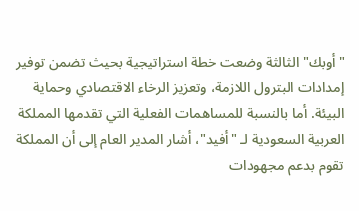"أوبك" الثالثة وضعت خطة استراتيجية بحيث تضمن توفير إمدادات البترول اللازمة، وتعزيز الرخاء الاقتصادي وحماية البيئة. أما بالنسبة للمساهمات الفعلية التي تقدمها المملكة العربية السعودية لـ "أفيد"، أشار المدير العام إلى أن المملكة تقوم بدعم مجهودات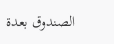الصندوق بعدة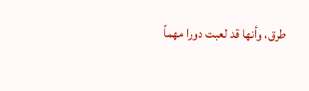طرق، وأنها قد لعبت دورا مهماً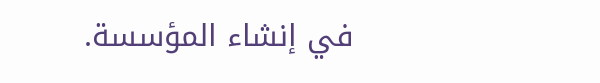في إنشاء المؤسسة.